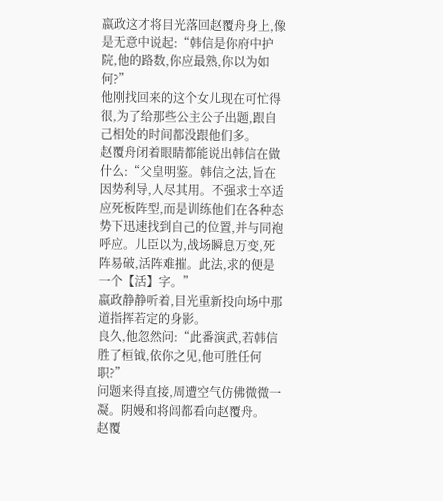嬴政这才将目光落回赵覆舟身上,像是无意中说起:“韩信是你府中护院,他的路数,你应最熟,你以为如何?”
他刚找回来的这个女儿现在可忙得很,为了给那些公主公子出题,跟自己相处的时间都没跟他们多。
赵覆舟闭着眼睛都能说出韩信在做什么:“父皇明鉴。韩信之法,旨在因势利导,人尽其用。不强求士卒适应死板阵型,而是训练他们在各种态势下迅速找到自己的位置,并与同袍呼应。儿臣以为,战场瞬息万变,死阵易破,活阵难摧。此法,求的便是一个【活】字。”
嬴政静静听着,目光重新投向场中那道指挥若定的身影。
良久,他忽然问:“此番演武,若韩信胜了桓钺,依你之见,他可胜任何职?”
问题来得直接,周遭空气仿佛微微一凝。阴嫚和将闾都看向赵覆舟。
赵覆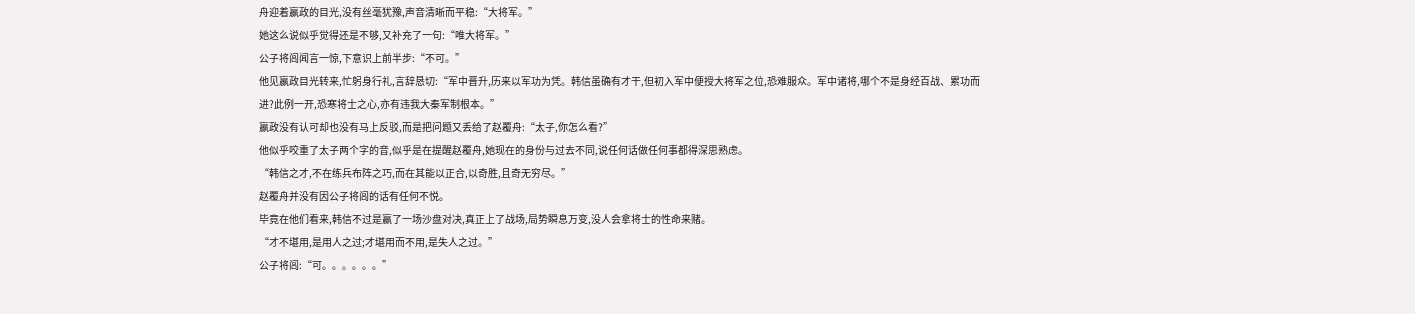舟迎着嬴政的目光,没有丝毫犹豫,声音清晰而平稳:“大将军。”
她这么说似乎觉得还是不够,又补充了一句:“唯大将军。”
公子将闾闻言一惊,下意识上前半步:“不可。”
他见嬴政目光转来,忙躬身行礼,言辞恳切:“军中晋升,历来以军功为凭。韩信虽确有才干,但初入军中便授大将军之位,恐难服众。军中诸将,哪个不是身经百战、累功而进?此例一开,恐寒将士之心,亦有违我大秦军制根本。”
嬴政没有认可却也没有马上反驳,而是把问题又丢给了赵覆舟:“太子,你怎么看?”
他似乎咬重了太子两个字的音,似乎是在提醒赵覆舟,她现在的身份与过去不同,说任何话做任何事都得深思熟虑。
“韩信之才,不在练兵布阵之巧,而在其能以正合,以奇胜,且奇无穷尽。”
赵覆舟并没有因公子将闾的话有任何不悦。
毕竟在他们看来,韩信不过是赢了一场沙盘对决,真正上了战场,局势瞬息万变,没人会拿将士的性命来赌。
“才不堪用,是用人之过;才堪用而不用,是失人之过。”
公子将闾:“可。。。。。。”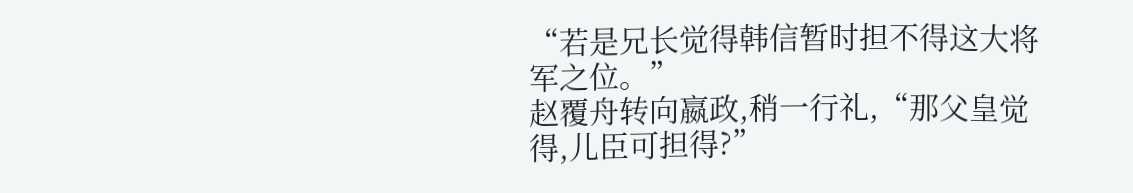“若是兄长觉得韩信暂时担不得这大将军之位。”
赵覆舟转向嬴政,稍一行礼,“那父皇觉得,儿臣可担得?”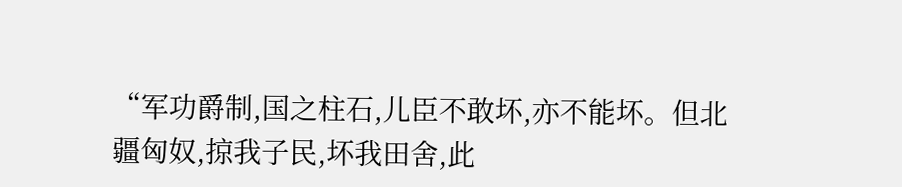“军功爵制,国之柱石,儿臣不敢坏,亦不能坏。但北疆匈奴,掠我子民,坏我田舍,此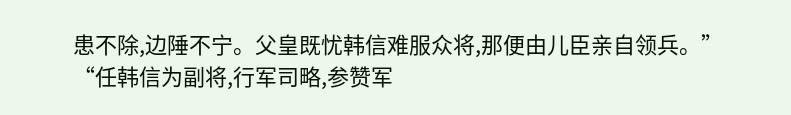患不除,边陲不宁。父皇既忧韩信难服众将,那便由儿臣亲自领兵。”
“任韩信为副将,行军司略,参赞军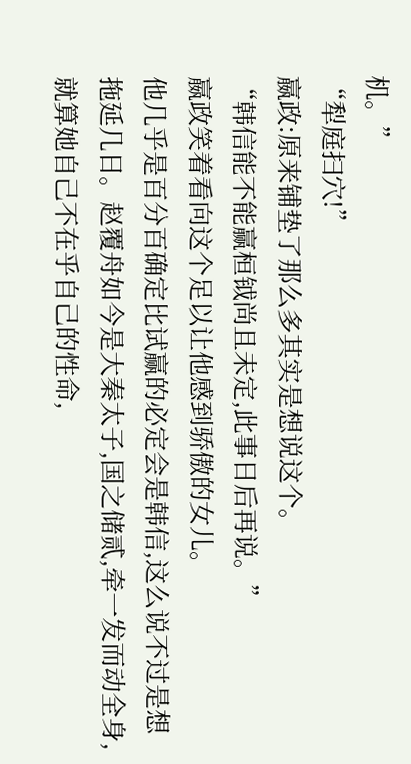机。”
“犁庭扫穴!”
嬴政:原来铺垫了那么多其实是想说这个。
“韩信能不能赢桓钺尚且未定,此事日后再说。”
嬴政笑着看向这个足以让他感到骄傲的女儿。
他几乎是百分百确定比试赢的必定会是韩信,这么说不过是想拖延几日。赵覆舟如今是大秦太子,国之储贰,牵一发而动全身,就算她自己不在乎自己的性命,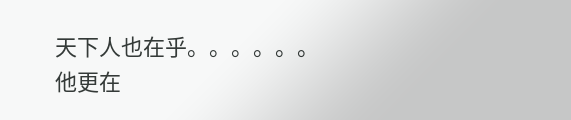天下人也在乎。。。。。。
他更在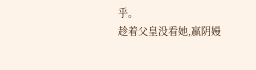乎。
趁着父皇没看她,嬴阴嫚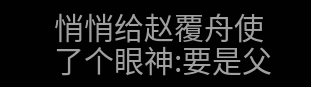悄悄给赵覆舟使了个眼神:要是父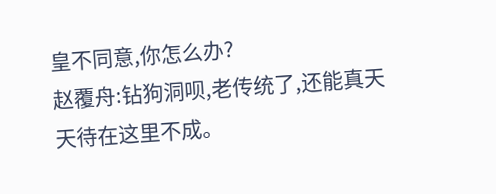皇不同意,你怎么办?
赵覆舟:钻狗洞呗,老传统了,还能真天天待在这里不成。